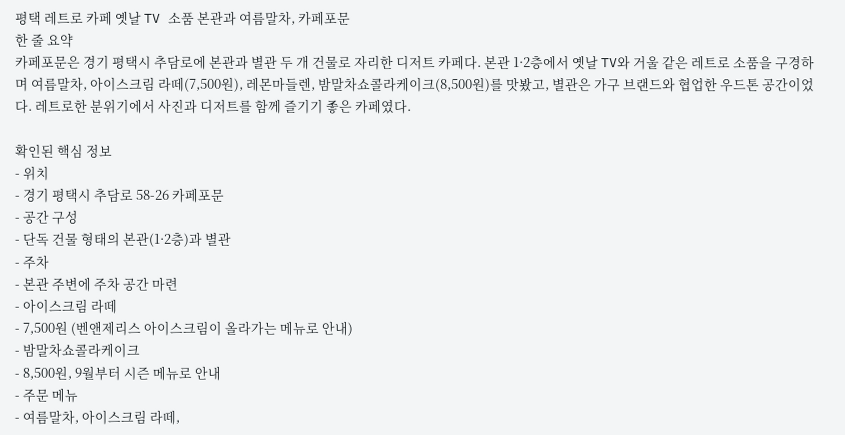평택 레트로 카페 옛날 TV 소품 본관과 여름말차, 카페포문
한 줄 요약
카페포문은 경기 평택시 추담로에 본관과 별관 두 개 건물로 자리한 디저트 카페다. 본관 1·2층에서 옛날 TV와 거울 같은 레트로 소품을 구경하며 여름말차, 아이스크림 라떼(7,500원), 레몬마들렌, 밤말차쇼콜라케이크(8,500원)를 맛봤고, 별관은 가구 브랜드와 협업한 우드톤 공간이었다. 레트로한 분위기에서 사진과 디저트를 함께 즐기기 좋은 카페였다.

확인된 핵심 정보
- 위치
- 경기 평택시 추담로 58-26 카페포문
- 공간 구성
- 단독 건물 형태의 본관(1·2층)과 별관
- 주차
- 본관 주변에 주차 공간 마련
- 아이스크림 라떼
- 7,500원 (벤앤제리스 아이스크림이 올라가는 메뉴로 안내)
- 밤말차쇼콜라케이크
- 8,500원, 9월부터 시즌 메뉴로 안내
- 주문 메뉴
- 여름말차, 아이스크림 라떼,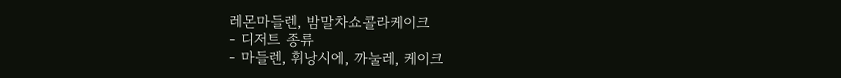레몬마들렌, 밤말차쇼콜라케이크
- 디저트 종류
- 마들렌, 휘낭시에, 까눌레, 케이크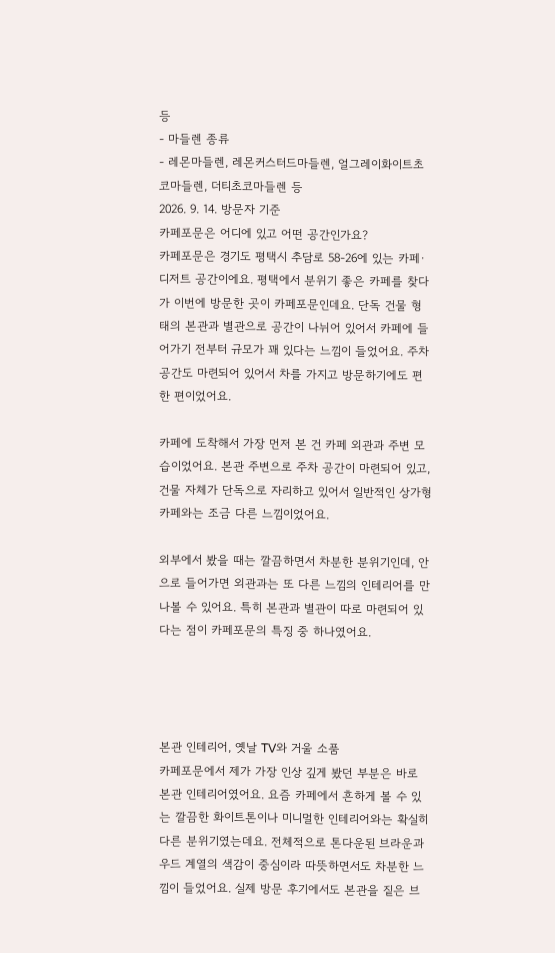등
- 마들렌 종류
- 레몬마들렌, 레몬커스터드마들렌, 얼그레이화이트초코마들렌, 더티초코마들렌 등
2026. 9. 14. 방문자 기준
카페포문은 어디에 있고 어떤 공간인가요?
카페포문은 경기도 평택시 추담로 58-26에 있는 카페·디저트 공간이에요. 평택에서 분위기 좋은 카페를 찾다가 이번에 방문한 곳이 카페포문인데요. 단독 건물 형태의 본관과 별관으로 공간이 나뉘어 있어서 카페에 들어가기 전부터 규모가 꽤 있다는 느낌이 들었어요. 주차 공간도 마련되어 있어서 차를 가지고 방문하기에도 편한 편이었어요.

카페에 도착해서 가장 먼저 본 건 카페 외관과 주변 모습이었어요. 본관 주변으로 주차 공간이 마련되어 있고, 건물 자체가 단독으로 자리하고 있어서 일반적인 상가형 카페와는 조금 다른 느낌이었어요.

외부에서 봤을 때는 깔끔하면서 차분한 분위기인데, 안으로 들어가면 외관과는 또 다른 느낌의 인테리어를 만나볼 수 있어요. 특히 본관과 별관이 따로 마련되어 있다는 점이 카페포문의 특징 중 하나였어요.




본관 인테리어, 옛날 TV와 거울 소품
카페포문에서 제가 가장 인상 깊게 봤던 부분은 바로 본관 인테리어였어요. 요즘 카페에서 흔하게 볼 수 있는 깔끔한 화이트톤이나 미니멀한 인테리어와는 확실히 다른 분위기였는데요. 전체적으로 톤다운된 브라운과 우드 계열의 색감이 중심이라 따뜻하면서도 차분한 느낌이 들었어요. 실제 방문 후기에서도 본관을 짙은 브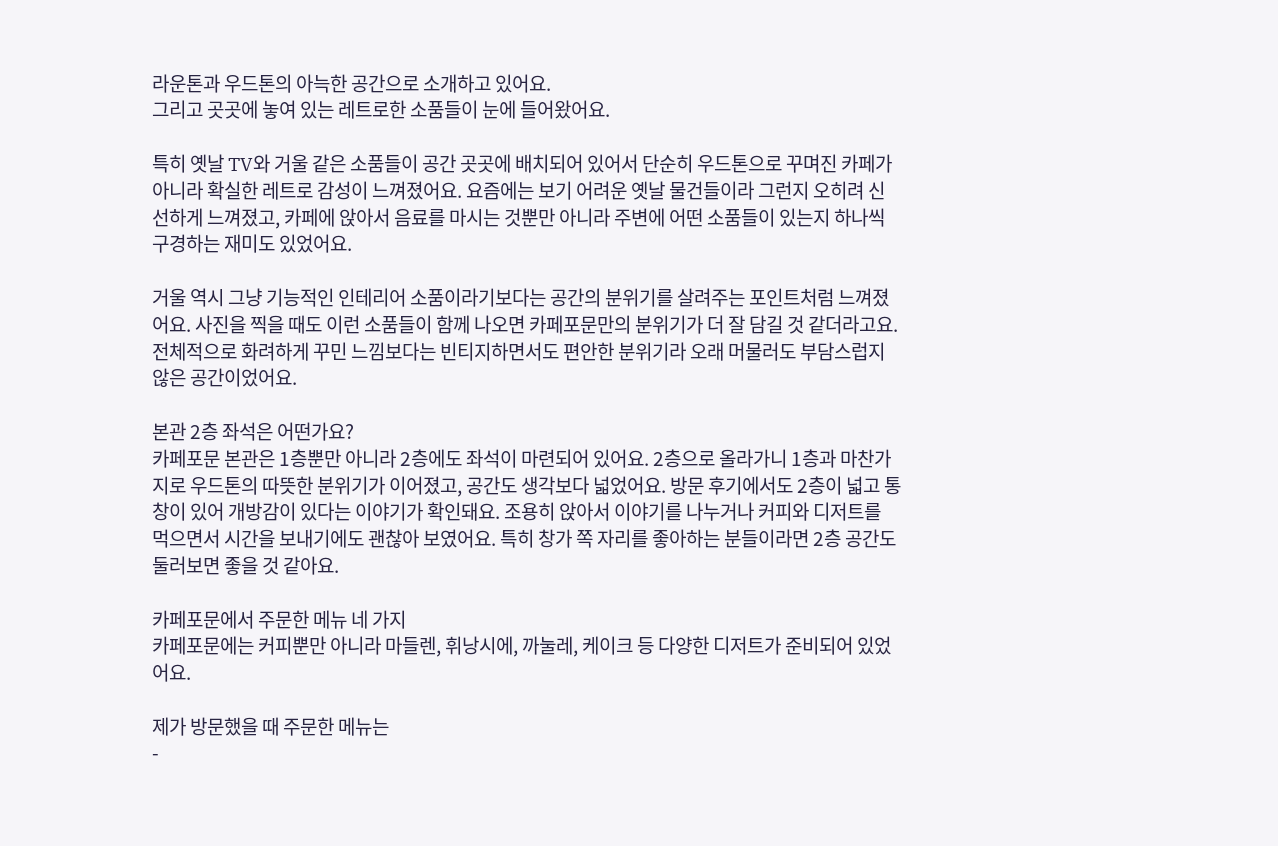라운톤과 우드톤의 아늑한 공간으로 소개하고 있어요.
그리고 곳곳에 놓여 있는 레트로한 소품들이 눈에 들어왔어요.

특히 옛날 TV와 거울 같은 소품들이 공간 곳곳에 배치되어 있어서 단순히 우드톤으로 꾸며진 카페가 아니라 확실한 레트로 감성이 느껴졌어요. 요즘에는 보기 어려운 옛날 물건들이라 그런지 오히려 신선하게 느껴졌고, 카페에 앉아서 음료를 마시는 것뿐만 아니라 주변에 어떤 소품들이 있는지 하나씩 구경하는 재미도 있었어요.

거울 역시 그냥 기능적인 인테리어 소품이라기보다는 공간의 분위기를 살려주는 포인트처럼 느껴졌어요. 사진을 찍을 때도 이런 소품들이 함께 나오면 카페포문만의 분위기가 더 잘 담길 것 같더라고요. 전체적으로 화려하게 꾸민 느낌보다는 빈티지하면서도 편안한 분위기라 오래 머물러도 부담스럽지 않은 공간이었어요.

본관 2층 좌석은 어떤가요?
카페포문 본관은 1층뿐만 아니라 2층에도 좌석이 마련되어 있어요. 2층으로 올라가니 1층과 마찬가지로 우드톤의 따뜻한 분위기가 이어졌고, 공간도 생각보다 넓었어요. 방문 후기에서도 2층이 넓고 통창이 있어 개방감이 있다는 이야기가 확인돼요. 조용히 앉아서 이야기를 나누거나 커피와 디저트를 먹으면서 시간을 보내기에도 괜찮아 보였어요. 특히 창가 쪽 자리를 좋아하는 분들이라면 2층 공간도 둘러보면 좋을 것 같아요.

카페포문에서 주문한 메뉴 네 가지
카페포문에는 커피뿐만 아니라 마들렌, 휘낭시에, 까눌레, 케이크 등 다양한 디저트가 준비되어 있었어요.

제가 방문했을 때 주문한 메뉴는
-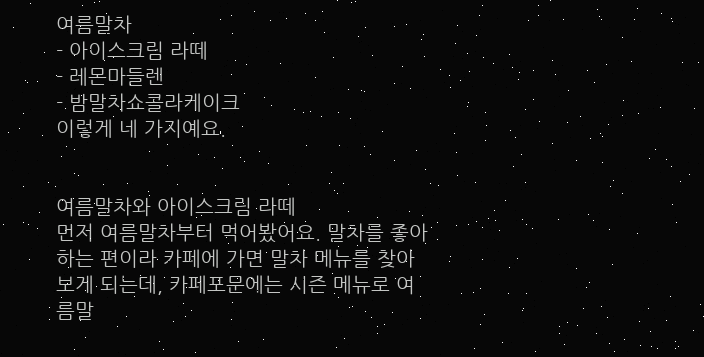여름말차
- 아이스크림 라떼
- 레몬마들렌
- 밤말차쇼콜라케이크
이렇게 네 가지예요.


여름말차와 아이스크림 라떼
먼저 여름말차부터 먹어봤어요. 말차를 좋아하는 편이라 카페에 가면 말차 메뉴를 찾아보게 되는데, 카페포문에는 시즌 메뉴로 여름말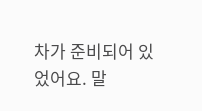차가 준비되어 있었어요. 말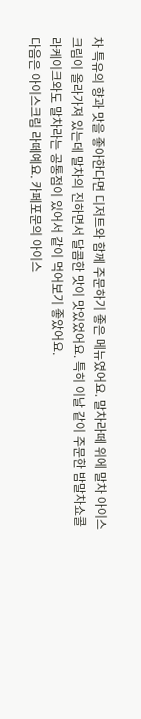차 특유의 향과 맛을 좋아한다면 디저트와 함께 주문하기 좋은 메뉴였어요. 말차라떼 위에 말차 아이스크림이 올라가져 있는데 말차의 진하면서 달콤한 맛이 맛있었어요. 특히 이날 같이 주문한 밤말차쇼콜라케이크와도 말차라는 공통점이 있어서 같이 먹어보기 좋았어요.
다음은 아이스크림 라떼예요. 카페포문의 아이스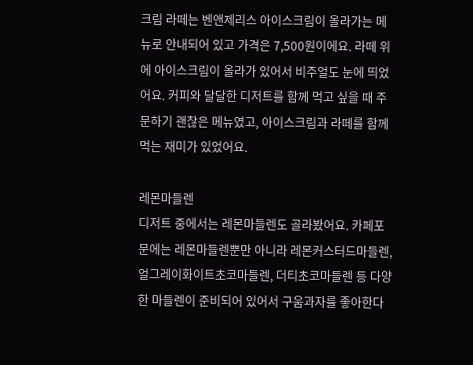크림 라떼는 벤앤제리스 아이스크림이 올라가는 메뉴로 안내되어 있고 가격은 7,500원이에요. 라떼 위에 아이스크림이 올라가 있어서 비주얼도 눈에 띄었어요. 커피와 달달한 디저트를 함께 먹고 싶을 때 주문하기 괜찮은 메뉴였고, 아이스크림과 라떼를 함께 먹는 재미가 있었어요.

레몬마들렌
디저트 중에서는 레몬마들렌도 골라봤어요. 카페포문에는 레몬마들렌뿐만 아니라 레몬커스터드마들렌, 얼그레이화이트초코마들렌, 더티초코마들렌 등 다양한 마들렌이 준비되어 있어서 구움과자를 좋아한다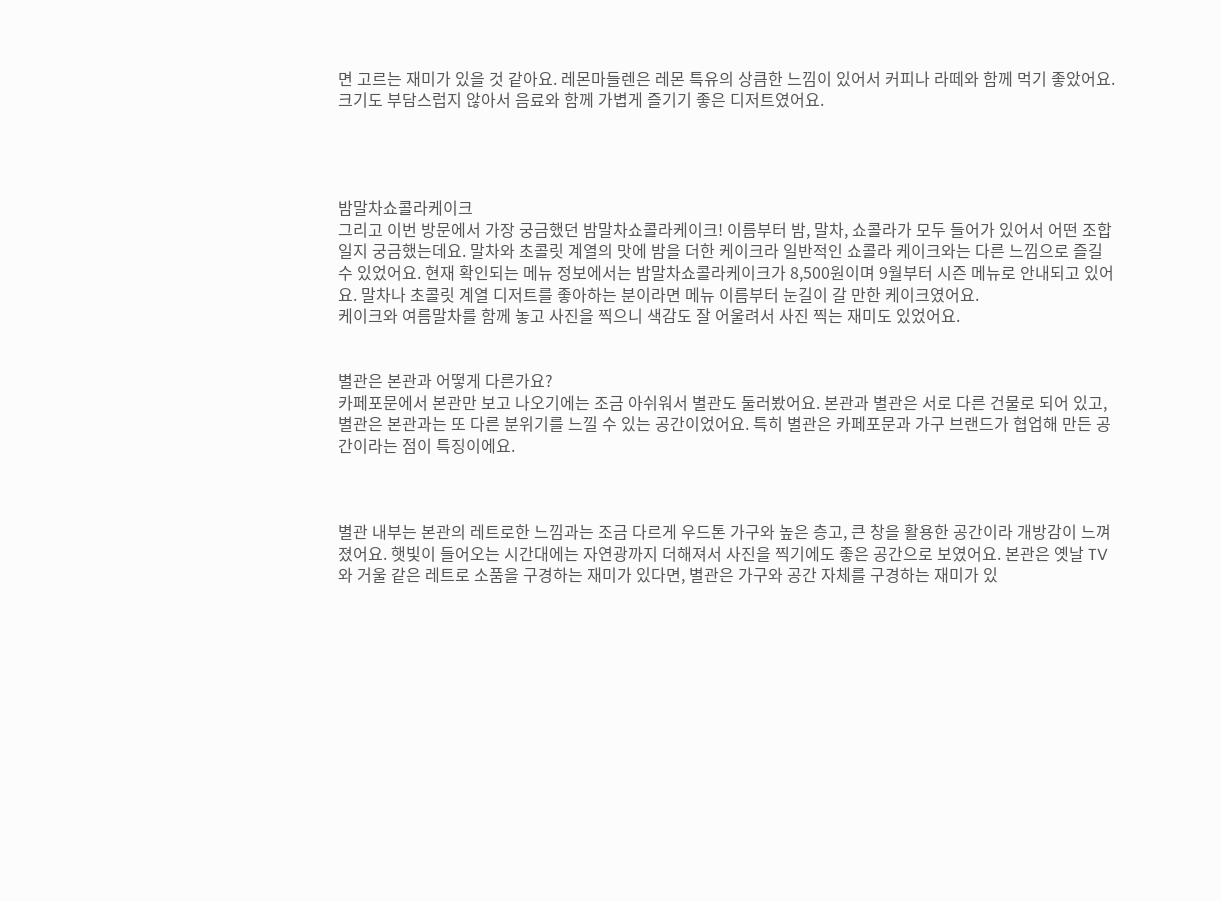면 고르는 재미가 있을 것 같아요. 레몬마들렌은 레몬 특유의 상큼한 느낌이 있어서 커피나 라떼와 함께 먹기 좋았어요. 크기도 부담스럽지 않아서 음료와 함께 가볍게 즐기기 좋은 디저트였어요.




밤말차쇼콜라케이크
그리고 이번 방문에서 가장 궁금했던 밤말차쇼콜라케이크! 이름부터 밤, 말차, 쇼콜라가 모두 들어가 있어서 어떤 조합일지 궁금했는데요. 말차와 초콜릿 계열의 맛에 밤을 더한 케이크라 일반적인 쇼콜라 케이크와는 다른 느낌으로 즐길 수 있었어요. 현재 확인되는 메뉴 정보에서는 밤말차쇼콜라케이크가 8,500원이며 9월부터 시즌 메뉴로 안내되고 있어요. 말차나 초콜릿 계열 디저트를 좋아하는 분이라면 메뉴 이름부터 눈길이 갈 만한 케이크였어요.
케이크와 여름말차를 함께 놓고 사진을 찍으니 색감도 잘 어울려서 사진 찍는 재미도 있었어요.


별관은 본관과 어떻게 다른가요?
카페포문에서 본관만 보고 나오기에는 조금 아쉬워서 별관도 둘러봤어요. 본관과 별관은 서로 다른 건물로 되어 있고, 별관은 본관과는 또 다른 분위기를 느낄 수 있는 공간이었어요. 특히 별관은 카페포문과 가구 브랜드가 협업해 만든 공간이라는 점이 특징이에요.



별관 내부는 본관의 레트로한 느낌과는 조금 다르게 우드톤 가구와 높은 층고, 큰 창을 활용한 공간이라 개방감이 느껴졌어요. 햇빛이 들어오는 시간대에는 자연광까지 더해져서 사진을 찍기에도 좋은 공간으로 보였어요. 본관은 옛날 TV와 거울 같은 레트로 소품을 구경하는 재미가 있다면, 별관은 가구와 공간 자체를 구경하는 재미가 있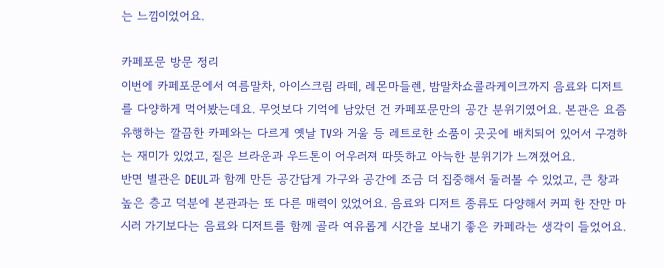는 느낌이었어요.

카페포문 방문 정리
이번에 카페포문에서 여름말차, 아이스크림 라떼, 레몬마들렌, 밤말차쇼콜라케이크까지 음료와 디저트를 다양하게 먹어봤는데요. 무엇보다 기억에 남았던 건 카페포문만의 공간 분위기였어요. 본관은 요즘 유행하는 깔끔한 카페와는 다르게 옛날 TV와 거울 등 레트로한 소품이 곳곳에 배치되어 있어서 구경하는 재미가 있었고, 짙은 브라운과 우드톤이 어우러져 따뜻하고 아늑한 분위기가 느껴졌어요.
반면 별관은 DEUL과 함께 만든 공간답게 가구와 공간에 조금 더 집중해서 둘러볼 수 있었고, 큰 창과 높은 층고 덕분에 본관과는 또 다른 매력이 있었어요. 음료와 디저트 종류도 다양해서 커피 한 잔만 마시러 가기보다는 음료와 디저트를 함께 골라 여유롭게 시간을 보내기 좋은 카페라는 생각이 들었어요.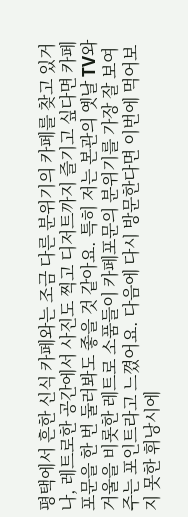평택에서 흔한 신식 카페와는 조금 다른 분위기의 카페를 찾고 있거나, 레트로한 공간에서 사진도 찍고 디저트까지 즐기고 싶다면 카페포문을 한 번 둘러봐도 좋을 것 같아요. 특히 저는 본관의 옛날 TV와 거울을 비롯한 레트로 소품들이 카페포문의 분위기를 가장 잘 보여주는 포인트라고 느꼈어요. 다음에 다시 방문한다면 이번에 먹어보지 못한 휘낭시에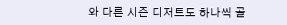와 다른 시즌 디저트도 하나씩 골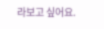라보고 싶어요.